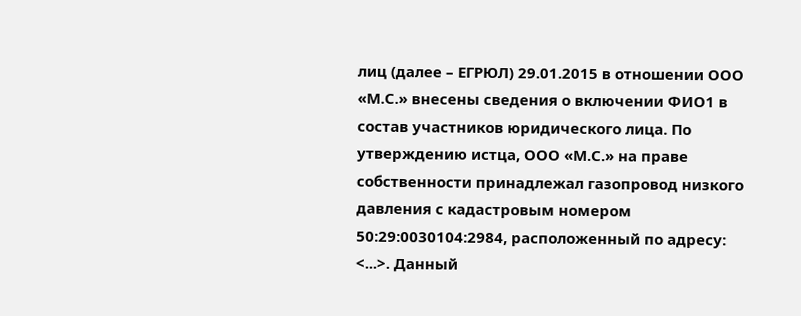лиц (далее – ЕГРЮЛ) 29.01.2015 в отношении ООО «М.С.» внесены сведения о включении ФИО1 в состав участников юридического лица. По утверждению истца, ООО «М.С.» на праве собственности принадлежал газопровод низкого давления с кадастровым номером 50:29:0030104:2984, расположенный по адресу: <...>. Данный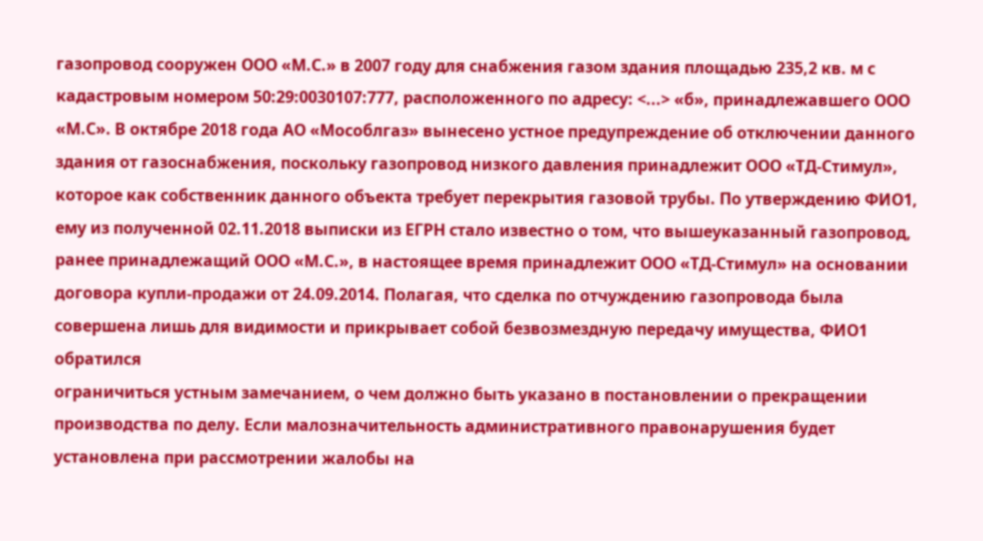газопровод сооружен ООО «М.С.» в 2007 году для снабжения газом здания площадью 235,2 кв. м с кадастровым номером 50:29:0030107:777, расположенного по адресу: <...> «б», принадлежавшего ООО «М.С». В октябре 2018 года АО «Мособлгаз» вынесено устное предупреждение об отключении данного здания от газоснабжения, поскольку газопровод низкого давления принадлежит ООО «ТД-Стимул», которое как собственник данного объекта требует перекрытия газовой трубы. По утверждению ФИО1, ему из полученной 02.11.2018 выписки из ЕГРН стало известно о том, что вышеуказанный газопровод, ранее принадлежащий ООО «М.С.», в настоящее время принадлежит ООО «ТД-Стимул» на основании договора купли-продажи от 24.09.2014. Полагая, что сделка по отчуждению газопровода была совершена лишь для видимости и прикрывает собой безвозмездную передачу имущества, ФИО1 обратился
ограничиться устным замечанием, о чем должно быть указано в постановлении о прекращении производства по делу. Если малозначительность административного правонарушения будет установлена при рассмотрении жалобы на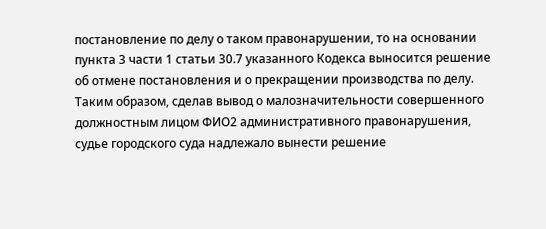постановление по делу о таком правонарушении, то на основании пункта 3 части 1 статьи 30.7 указанного Кодекса выносится решение об отмене постановления и о прекращении производства по делу. Таким образом, сделав вывод о малозначительности совершенного должностным лицом ФИО2 административного правонарушения, судье городского суда надлежало вынести решение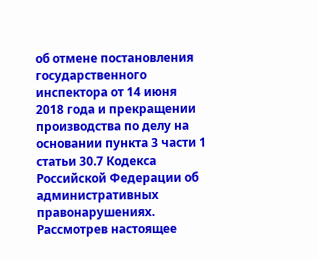об отмене постановления государственного инспектора от 14 июня 2018 года и прекращении производства по делу на основании пункта 3 части 1 статьи 30.7 Кодекса Российской Федерации об административных правонарушениях. Рассмотрев настоящее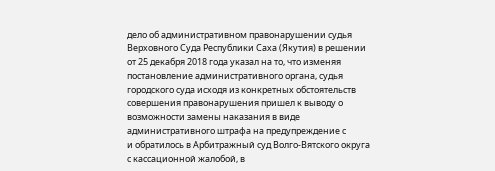дело об административном правонарушении судья Верховного Суда Республики Саха (Якутия) в решении от 25 декабря 2018 года указал на то, что изменяя постановление административного органа, судья городского суда исходя из конкретных обстоятельств совершения правонарушения пришел к выводу о возможности замены наказания в виде административного штрафа на предупреждение с
и обратилось в Арбитражный суд Волго-Вятского округа с кассационной жалобой, в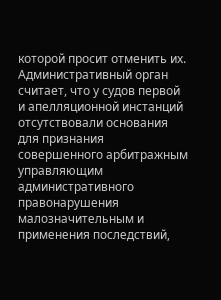которой просит отменить их. Административный орган считает, что у судов первой и апелляционной инстанций отсутствовали основания для признания совершенного арбитражным управляющим административного правонарушения малозначительным и применения последствий,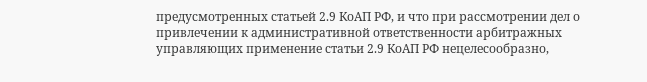предусмотренных статьей 2.9 КоАП РФ, и что при рассмотрении дел о привлечении к административной ответственности арбитражных управляющих применение статьи 2.9 КоАП РФ нецелесообразно,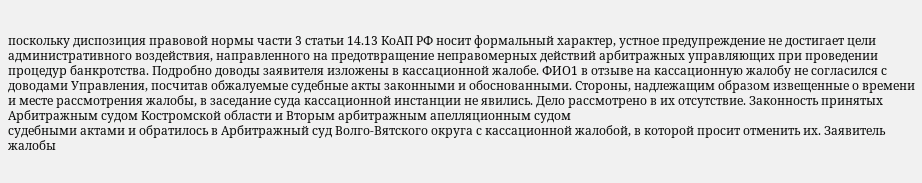поскольку диспозиция правовой нормы части 3 статьи 14.13 КоАП РФ носит формальный характер, устное предупреждение не достигает цели административного воздействия, направленного на предотвращение неправомерных действий арбитражных управляющих при проведении процедур банкротства. Подробно доводы заявителя изложены в кассационной жалобе. ФИО1 в отзыве на кассационную жалобу не согласился с доводами Управления, посчитав обжалуемые судебные акты законными и обоснованными. Стороны, надлежащим образом извещенные о времени и месте рассмотрения жалобы, в заседание суда кассационной инстанции не явились. Дело рассмотрено в их отсутствие. Законность принятых Арбитражным судом Костромской области и Вторым арбитражным апелляционным судом
судебными актами и обратилось в Арбитражный суд Волго-Вятского округа с кассационной жалобой, в которой просит отменить их. Заявитель жалобы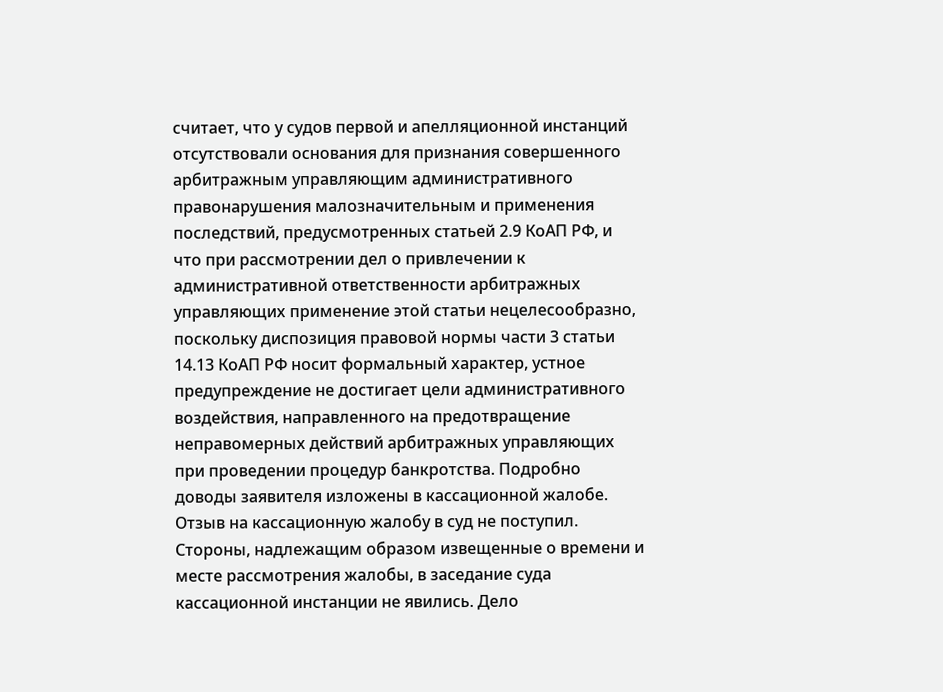считает, что у судов первой и апелляционной инстанций отсутствовали основания для признания совершенного арбитражным управляющим административного правонарушения малозначительным и применения последствий, предусмотренных статьей 2.9 КоАП РФ, и что при рассмотрении дел о привлечении к административной ответственности арбитражных управляющих применение этой статьи нецелесообразно, поскольку диспозиция правовой нормы части 3 статьи 14.13 КоАП РФ носит формальный характер, устное предупреждение не достигает цели административного воздействия, направленного на предотвращение неправомерных действий арбитражных управляющих при проведении процедур банкротства. Подробно доводы заявителя изложены в кассационной жалобе. Отзыв на кассационную жалобу в суд не поступил. Стороны, надлежащим образом извещенные о времени и месте рассмотрения жалобы, в заседание суда кассационной инстанции не явились. Дело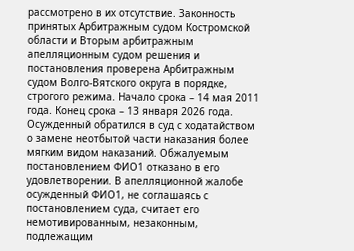рассмотрено в их отсутствие. Законность принятых Арбитражным судом Костромской области и Вторым арбитражным апелляционным судом решения и постановления проверена Арбитражным судом Волго-Вятского округа в порядке,
строгого режима. Начало срока – 14 мая 2011 года. Конец срока – 13 января 2026 года. Осужденный обратился в суд с ходатайством о замене неотбытой части наказания более мягким видом наказаний. Обжалуемым постановлением ФИО1 отказано в его удовлетворении. В апелляционной жалобе осужденный ФИО1, не соглашаясь с постановлением суда, считает его немотивированным, незаконным, подлежащим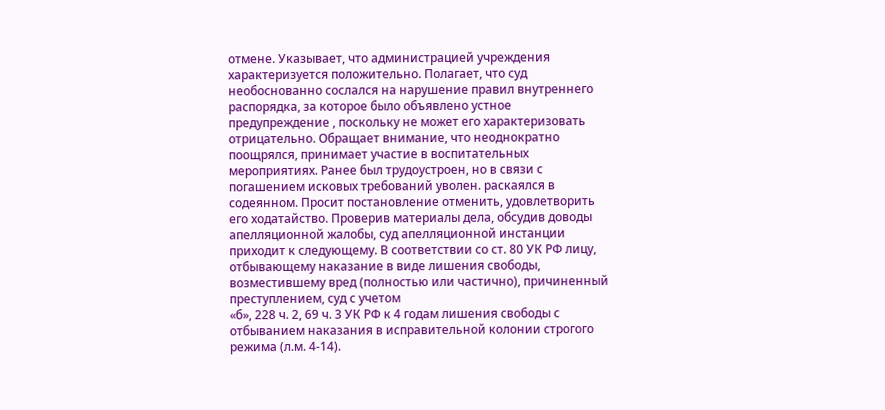отмене. Указывает, что администрацией учреждения характеризуется положительно. Полагает, что суд необоснованно сослался на нарушение правил внутреннего распорядка, за которое было объявлено устное предупреждение , поскольку не может его характеризовать отрицательно. Обращает внимание, что неоднократно поощрялся, принимает участие в воспитательных мероприятиях. Ранее был трудоустроен, но в связи с погашением исковых требований уволен. раскаялся в содеянном. Просит постановление отменить, удовлетворить его ходатайство. Проверив материалы дела, обсудив доводы апелляционной жалобы, суд апелляционной инстанции приходит к следующему. В соответствии со ст. 80 УК РФ лицу, отбывающему наказание в виде лишения свободы, возместившему вред (полностью или частично), причиненный преступлением, суд с учетом
«б», 228 ч. 2, 69 ч. 3 УК РФ к 4 годам лишения свободы с отбыванием наказания в исправительной колонии строгого режима (л.м. 4-14).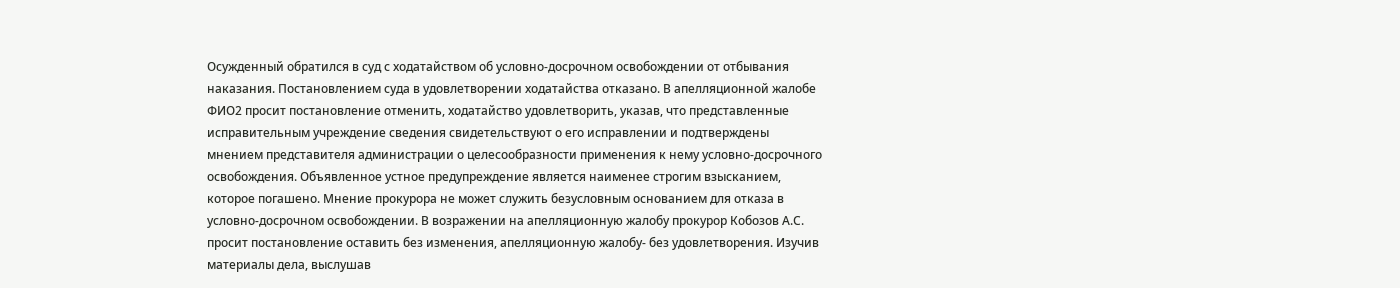Осужденный обратился в суд с ходатайством об условно-досрочном освобождении от отбывания наказания. Постановлением суда в удовлетворении ходатайства отказано. В апелляционной жалобе ФИО2 просит постановление отменить, ходатайство удовлетворить, указав, что представленные исправительным учреждение сведения свидетельствуют о его исправлении и подтверждены мнением представителя администрации о целесообразности применения к нему условно-досрочного освобождения. Объявленное устное предупреждение является наименее строгим взысканием, которое погашено. Мнение прокурора не может служить безусловным основанием для отказа в условно-досрочном освобождении. В возражении на апелляционную жалобу прокурор Кобозов А.С. просит постановление оставить без изменения, апелляционную жалобу- без удовлетворения. Изучив материалы дела, выслушав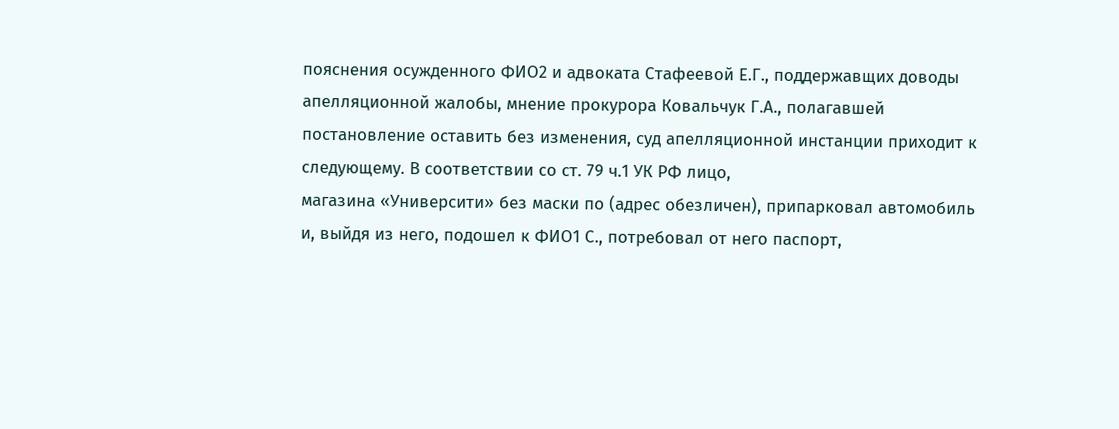пояснения осужденного ФИО2 и адвоката Стафеевой Е.Г., поддержавщих доводы апелляционной жалобы, мнение прокурора Ковальчук Г.А., полагавшей постановление оставить без изменения, суд апелляционной инстанции приходит к следующему. В соответствии со ст. 79 ч.1 УК РФ лицо,
магазина «Университи» без маски по (адрес обезличен), припарковал автомобиль и, выйдя из него, подошел к ФИО1 С., потребовал от него паспорт,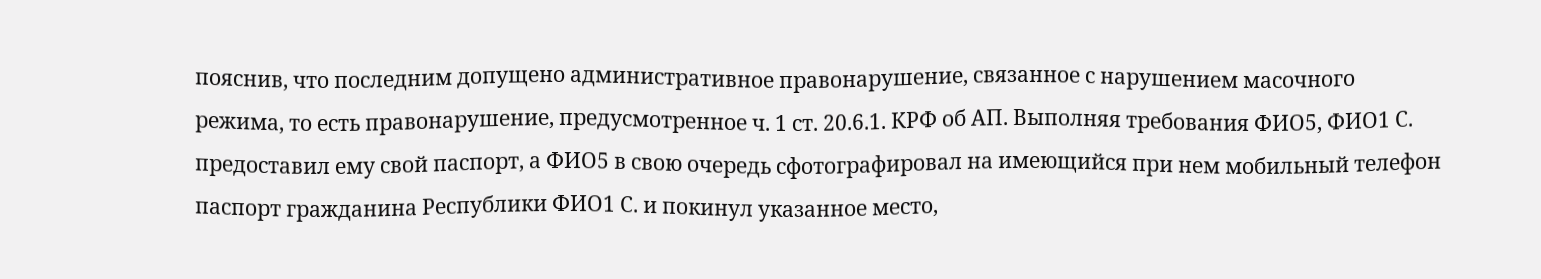пояснив, что последним допущено административное правонарушение, связанное с нарушением масочного режима, то есть правонарушение, предусмотренное ч. 1 ст. 20.6.1. КРФ об АП. Выполняя требования ФИО5, ФИО1 С. предоставил ему свой паспорт, а ФИО5 в свою очередь сфотографировал на имеющийся при нем мобильный телефон паспорт гражданина Республики ФИО1 С. и покинул указанное место,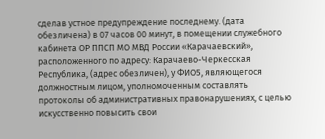сделав устное предупреждение последнему. (дата обезличена) в 07 часов 00 минут, в помещении служебного кабинета ОР ППСП МО МВД России «Карачаевский», расположенного по адресу: Карачаево-Черкесская Республика, (адрес обезличен), у ФИО5, являющегося должностным лицом, уполномоченным составлять протоколы об административных правонарушениях, с целью искусственно повысить свои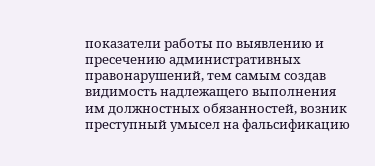показатели работы по выявлению и пресечению административных правонарушений, тем самым создав видимость надлежащего выполнения им должностных обязанностей, возник преступный умысел на фальсификацию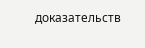доказательств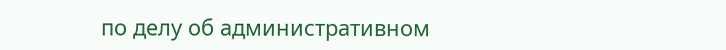по делу об административном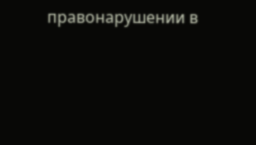правонарушении в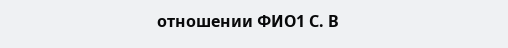отношении ФИО1 С. В